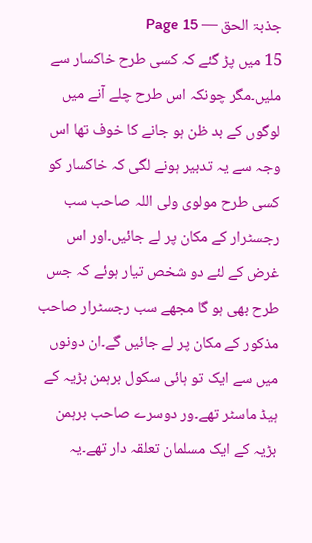جذبۃ الحق — Page 15
15 میں پڑ گئے کہ کسی طرح خاکسار سے ملیں۔مگر چونکہ اس طرح چلے آنے میں لوگوں کے بد ظن ہو جانے کا خوف تھا اس وجہ سے یہ تدبیر ہونے لگی کہ خاکسار کو کسی طرح مولوی ولی اللہ صاحب سب رجسٹرار کے مکان پر لے جائیں۔اور اس غرض کے لئے دو شخص تیار ہوئے کہ جس طرح بھی ہو گا مجھے سب رجسٹرار صاحب مذکور کے مکان پر لے جائیں گے۔ان دونوں میں سے ایک تو ہائی سکول برہمن بڑیہ کے ہیڈ ماسٹر تھے۔ور دوسرے صاحب برہمن بڑیہ کے ایک مسلمان تعلقہ دار تھے۔یہ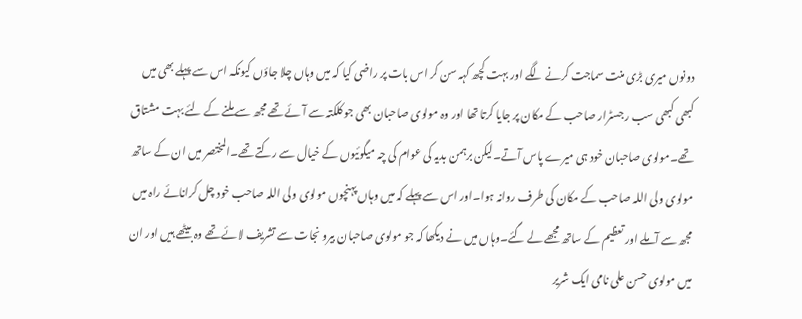دونوں میری بڑی منت سماجت کرنے لگے اور بہت کچھ کہہ سن کر اس بات پر راضی کیا کہ میں وہاں چلا جاؤں کیونکہ اس سے پہلے بھی میں کبھی کبھی سب رجسٹرار صاحب کے مکان پر جایا کرتا تھا اور وہ مولوی صاحبان بھی جو کلکتہ سے آئے تھے مجھ سے ملنے کے لئے بہت مشتاق تھے۔مولوی صاحبان خود ہی میرے پاس آتے۔لیکن برہمن بدیہ کی عوام کی چہ میگوئیوں کے خیال سے رکتے تھے۔المختصر میں ان کے ساتھ مولوی ولی اللہ صاحب کے مکان کی طرف روانہ ہوا۔اور اس سے پہلے کہ میں وہاں پہنچوں مولوی ولی اللہ صاحب خود چل کرانائے راہ میں مجھ سے آملے اور تعظیم کے ساتھ مجھے لے گئے۔وہاں میں نے دیکھا کہ جو مولوی صاحبان بیرو نجات سے تشریف لائے تھے وہ بیٹھے ہیں اور ان میں مولوی حسن علی نامی ایک شریر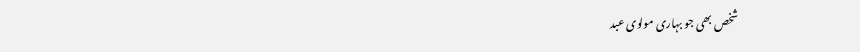شخص بھی جو بہاری مولوی عبد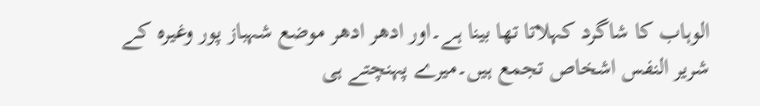الوہاب کا شاگرد کہلاتا تھا بینا ہے۔اور ادھر ادھر موضع شہباز پور وغیرہ کے شریر النفس اشخاص تجمع ہیں۔میرے پہنچتے ہی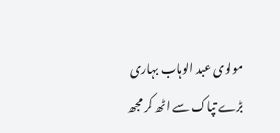مولوی عبد الوہاب بہاری بڑے تپاک سے اٹھ کر مجھ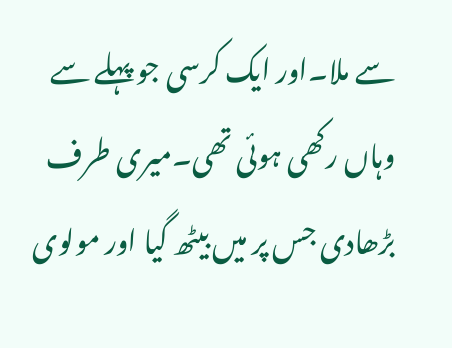سے ملا۔اور ایک کرسی جو پہلے سے وہاں رکھی ہوئی تھی۔میری طرف بڑھادی جس پر میں بیٹھ گیا اور مولوی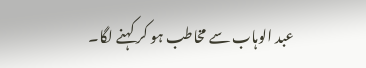عبد الوہاب سے مخاطب ہو کر کہنے لگا۔